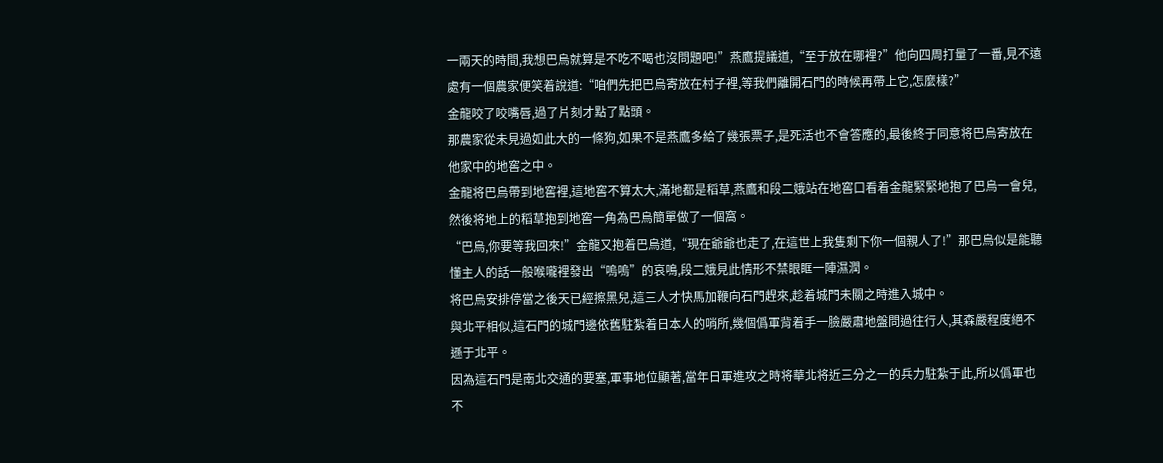一兩天的時間,我想巴烏就算是不吃不喝也沒問題吧!”燕鷹提議道,“至于放在哪裡?”他向四周打量了一番,見不遠處有一個農家便笑着說道:“咱們先把巴烏寄放在村子裡,等我們離開石門的時候再帶上它,怎麼樣?”
金龍咬了咬嘴唇,過了片刻才點了點頭。
那農家從未見過如此大的一條狗,如果不是燕鷹多給了幾張票子,是死活也不會答應的,最後終于同意将巴烏寄放在他家中的地窖之中。
金龍将巴烏帶到地窖裡,這地窖不算太大,滿地都是稻草,燕鷹和段二娥站在地窖口看着金龍緊緊地抱了巴烏一會兒,然後将地上的稻草抱到地窖一角為巴烏簡單做了一個窩。
“巴烏,你要等我回來!”金龍又抱着巴烏道,“現在爺爺也走了,在這世上我隻剩下你一個親人了!”那巴烏似是能聽懂主人的話一般喉嚨裡發出“嗚嗚”的哀鳴,段二娥見此情形不禁眼眶一陣濕潤。
将巴烏安排停當之後天已經擦黑兒,這三人才快馬加鞭向石門趕來,趁着城門未關之時進入城中。
與北平相似,這石門的城門邊依舊駐紮着日本人的哨所,幾個僞軍背着手一臉嚴肅地盤問過往行人,其森嚴程度絕不遜于北平。
因為這石門是南北交通的要塞,軍事地位顯著,當年日軍進攻之時将華北将近三分之一的兵力駐紮于此,所以僞軍也不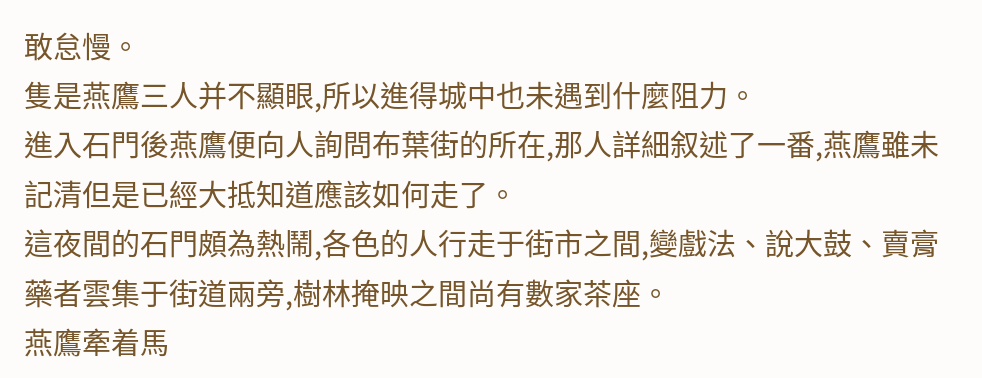敢怠慢。
隻是燕鷹三人并不顯眼,所以進得城中也未遇到什麼阻力。
進入石門後燕鷹便向人詢問布葉街的所在,那人詳細叙述了一番,燕鷹雖未記清但是已經大抵知道應該如何走了。
這夜間的石門頗為熱鬧,各色的人行走于街市之間,變戲法、說大鼓、賣膏藥者雲集于街道兩旁,樹林掩映之間尚有數家茶座。
燕鷹牽着馬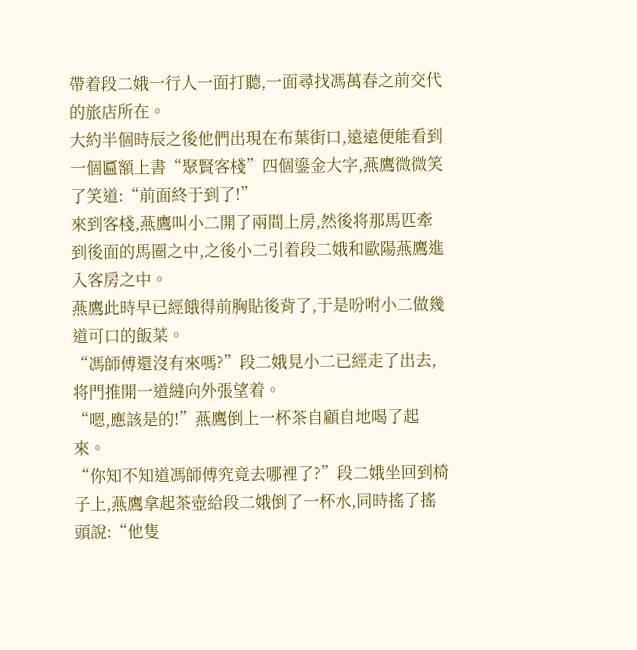帶着段二娥一行人一面打聽,一面尋找馮萬春之前交代的旅店所在。
大約半個時辰之後他們出現在布葉街口,遠遠便能看到一個匾額上書“聚賢客棧”四個鎏金大字,燕鷹微微笑了笑道:“前面終于到了!”
來到客棧,燕鷹叫小二開了兩間上房,然後将那馬匹牽到後面的馬圈之中,之後小二引着段二娥和歐陽燕鷹進入客房之中。
燕鷹此時早已經餓得前胸貼後背了,于是吩咐小二做幾道可口的飯菜。
“馮師傅還沒有來嗎?”段二娥見小二已經走了出去,将門推開一道縫向外張望着。
“嗯,應該是的!”燕鷹倒上一杯茶自顧自地喝了起來。
“你知不知道馮師傅究竟去哪裡了?”段二娥坐回到椅子上,燕鷹拿起茶壺給段二娥倒了一杯水,同時搖了搖頭說:“他隻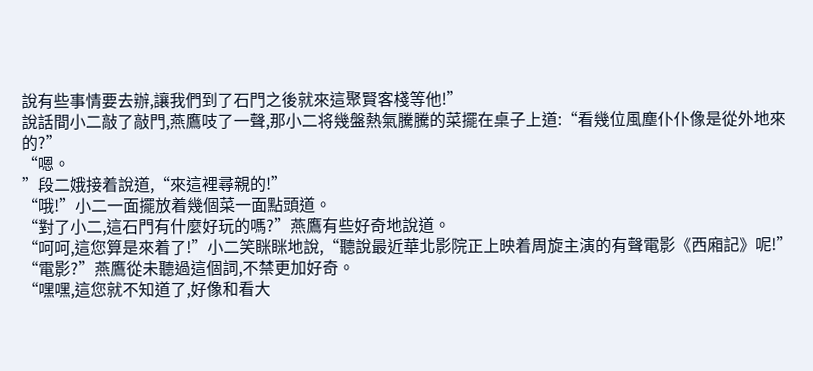說有些事情要去辦,讓我們到了石門之後就來這聚賢客棧等他!”
說話間小二敲了敲門,燕鷹吱了一聲,那小二将幾盤熱氣騰騰的菜擺在桌子上道:“看幾位風塵仆仆像是從外地來的?”
“嗯。
”段二娥接着說道,“來這裡尋親的!”
“哦!”小二一面擺放着幾個菜一面點頭道。
“對了小二,這石門有什麼好玩的嗎?”燕鷹有些好奇地說道。
“呵呵,這您算是來着了!”小二笑眯眯地說,“聽說最近華北影院正上映着周旋主演的有聲電影《西廂記》呢!”
“電影?”燕鷹從未聽過這個詞,不禁更加好奇。
“嘿嘿,這您就不知道了,好像和看大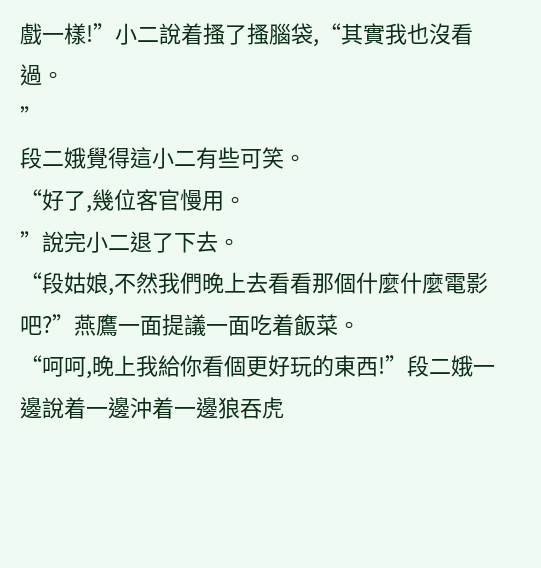戲一樣!”小二說着搔了搔腦袋,“其實我也沒看過。
”
段二娥覺得這小二有些可笑。
“好了,幾位客官慢用。
”說完小二退了下去。
“段姑娘,不然我們晚上去看看那個什麼什麼電影吧?”燕鷹一面提議一面吃着飯菜。
“呵呵,晚上我給你看個更好玩的東西!”段二娥一邊說着一邊沖着一邊狼吞虎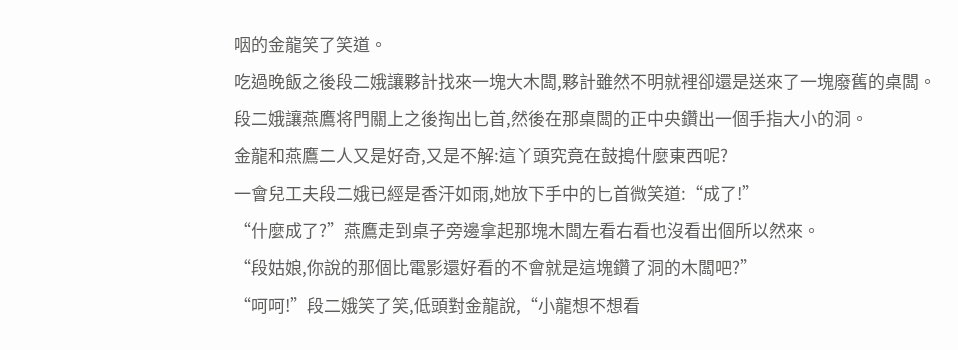咽的金龍笑了笑道。
吃過晚飯之後段二娥讓夥計找來一塊大木闆,夥計雖然不明就裡卻還是送來了一塊廢舊的桌闆。
段二娥讓燕鷹将門關上之後掏出匕首,然後在那桌闆的正中央鑽出一個手指大小的洞。
金龍和燕鷹二人又是好奇,又是不解:這丫頭究竟在鼓搗什麼東西呢?
一會兒工夫段二娥已經是香汗如雨,她放下手中的匕首微笑道:“成了!”
“什麼成了?”燕鷹走到桌子旁邊拿起那塊木闆左看右看也沒看出個所以然來。
“段姑娘,你說的那個比電影還好看的不會就是這塊鑽了洞的木闆吧?”
“呵呵!”段二娥笑了笑,低頭對金龍說,“小龍想不想看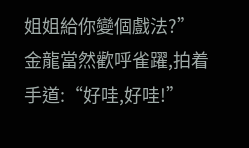姐姐給你變個戲法?”
金龍當然歡呼雀躍,拍着手道:“好哇,好哇!”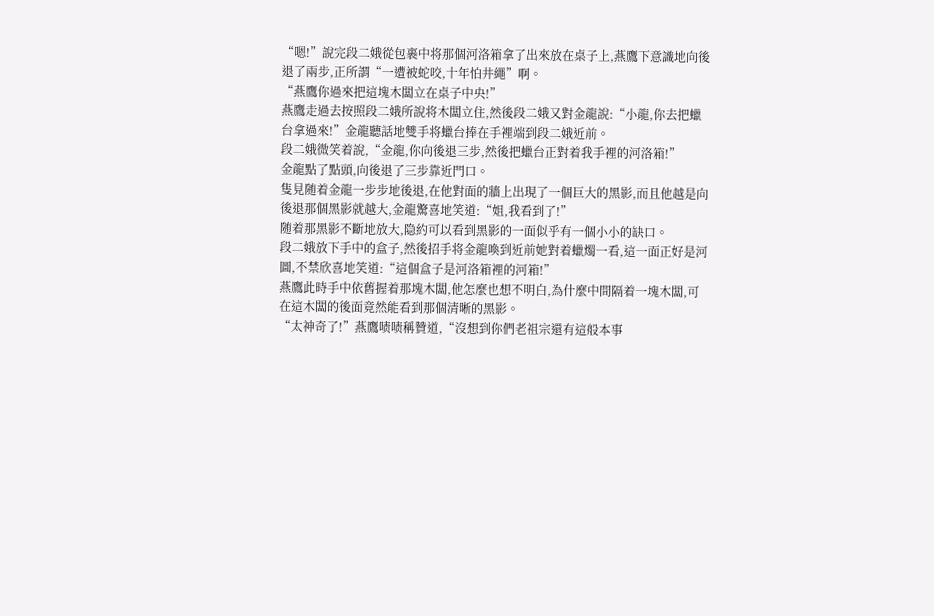“嗯!”說完段二娥從包裹中将那個河洛箱拿了出來放在桌子上,燕鷹下意識地向後退了兩步,正所謂“一遭被蛇咬,十年怕井繩”啊。
“燕鷹你過來把這塊木闆立在桌子中央!”
燕鷹走過去按照段二娥所說将木闆立住,然後段二娥又對金龍說:“小龍,你去把蠟台拿過來!”金龍聽話地雙手将蠟台捧在手裡端到段二娥近前。
段二娥微笑着說,“金龍,你向後退三步,然後把蠟台正對着我手裡的河洛箱!”
金龍點了點頭,向後退了三步靠近門口。
隻見随着金龍一步步地後退,在他對面的牆上出現了一個巨大的黑影,而且他越是向後退那個黑影就越大,金龍驚喜地笑道:“姐,我看到了!”
随着那黑影不斷地放大,隐約可以看到黑影的一面似乎有一個小小的缺口。
段二娥放下手中的盒子,然後招手将金龍喚到近前她對着蠟燭一看,這一面正好是河圖,不禁欣喜地笑道:“這個盒子是河洛箱裡的河箱!”
燕鷹此時手中依舊握着那塊木闆,他怎麼也想不明白,為什麼中間隔着一塊木闆,可在這木闆的後面竟然能看到那個清晰的黑影。
“太神奇了!”燕鷹啧啧稱贊道,“沒想到你們老祖宗還有這般本事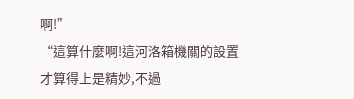啊!”
“這算什麼啊!這河洛箱機關的設置才算得上是精妙,不過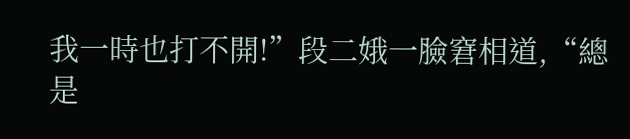我一時也打不開!”段二娥一臉窘相道,“總是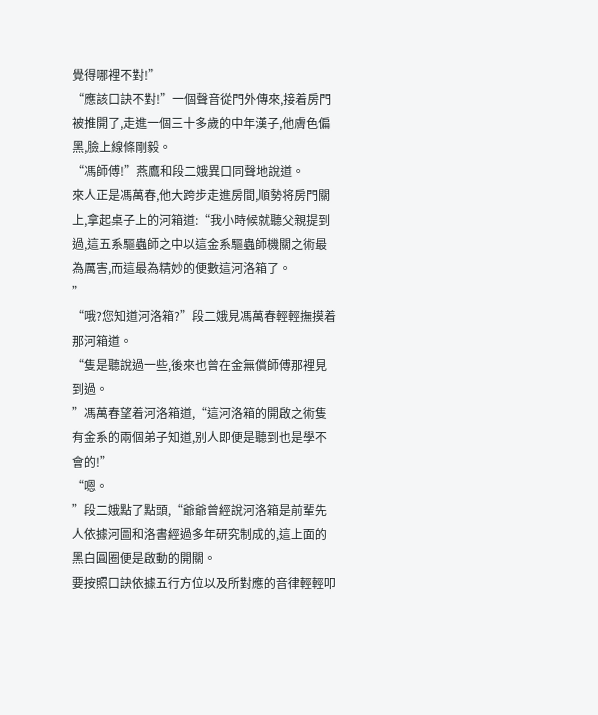覺得哪裡不對!”
“應該口訣不對!”一個聲音從門外傳來,接着房門被推開了,走進一個三十多歲的中年漢子,他膚色偏黑,臉上線條剛毅。
“馮師傅!”燕鷹和段二娥異口同聲地說道。
來人正是馮萬春,他大跨步走進房間,順勢将房門關上,拿起桌子上的河箱道:“我小時候就聽父親提到過,這五系驅蟲師之中以這金系驅蟲師機關之術最為厲害,而這最為精妙的便數這河洛箱了。
”
“哦?您知道河洛箱?”段二娥見馮萬春輕輕撫摸着那河箱道。
“隻是聽說過一些,後來也曾在金無償師傅那裡見到過。
”馮萬春望着河洛箱道,“這河洛箱的開啟之術隻有金系的兩個弟子知道,别人即便是聽到也是學不會的!”
“嗯。
”段二娥點了點頭,“爺爺曾經說河洛箱是前輩先人依據河圖和洛書經過多年研究制成的,這上面的黑白圓圈便是啟動的開關。
要按照口訣依據五行方位以及所對應的音律輕輕叩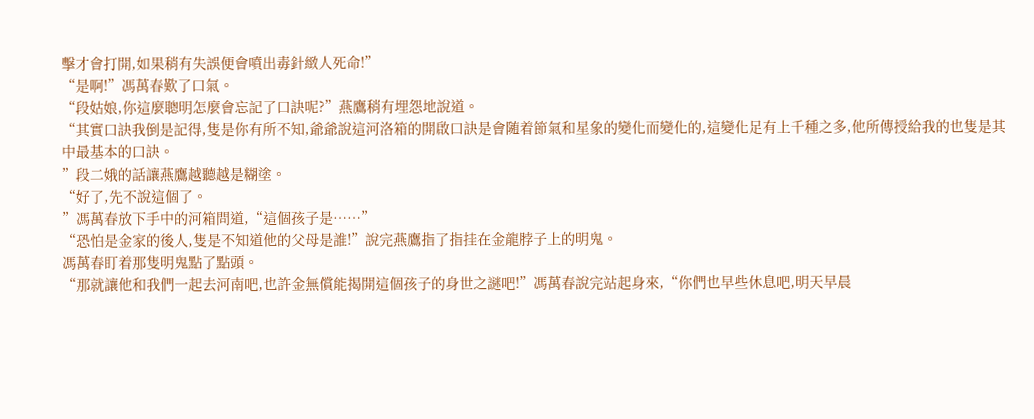擊才會打開,如果稍有失誤便會噴出毒針緻人死命!”
“是啊!”馮萬春歎了口氣。
“段姑娘,你這麼聰明怎麼會忘記了口訣呢?”燕鷹稍有埋怨地說道。
“其實口訣我倒是記得,隻是你有所不知,爺爺說這河洛箱的開啟口訣是會随着節氣和星象的變化而變化的,這變化足有上千種之多,他所傳授給我的也隻是其中最基本的口訣。
”段二娥的話讓燕鷹越聽越是糊塗。
“好了,先不說這個了。
”馮萬春放下手中的河箱問道,“這個孩子是……”
“恐怕是金家的後人,隻是不知道他的父母是誰!”說完燕鷹指了指挂在金龍脖子上的明鬼。
馮萬春盯着那隻明鬼點了點頭。
“那就讓他和我們一起去河南吧,也許金無償能揭開這個孩子的身世之謎吧!”馮萬春說完站起身來,“你們也早些休息吧,明天早晨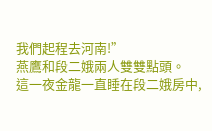我們起程去河南!”
燕鷹和段二娥兩人雙雙點頭。
這一夜金龍一直睡在段二娥房中,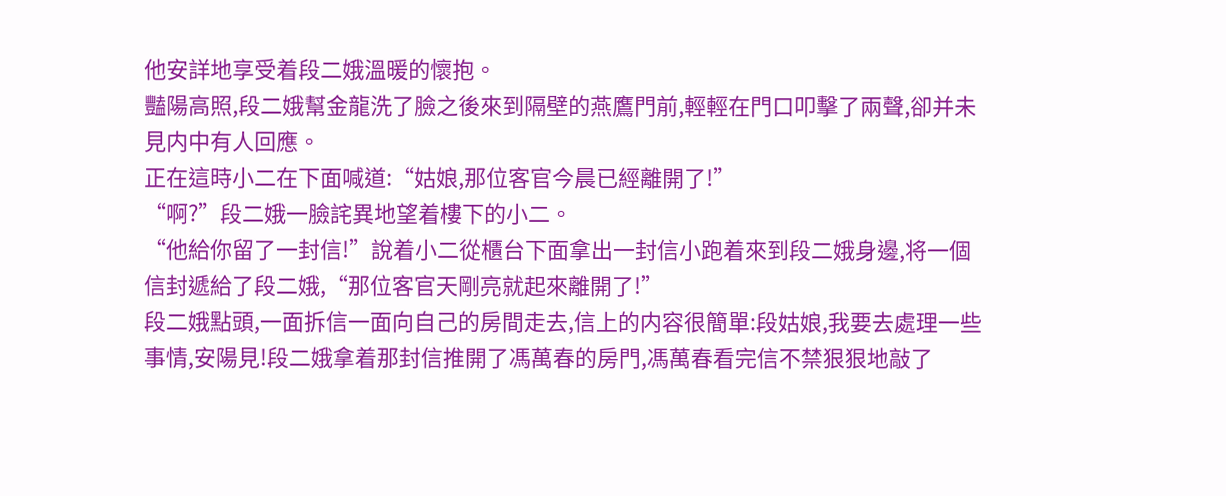他安詳地享受着段二娥溫暖的懷抱。
豔陽高照,段二娥幫金龍洗了臉之後來到隔壁的燕鷹門前,輕輕在門口叩擊了兩聲,卻并未見内中有人回應。
正在這時小二在下面喊道:“姑娘,那位客官今晨已經離開了!”
“啊?”段二娥一臉詫異地望着樓下的小二。
“他給你留了一封信!”說着小二從櫃台下面拿出一封信小跑着來到段二娥身邊,将一個信封遞給了段二娥,“那位客官天剛亮就起來離開了!”
段二娥點頭,一面拆信一面向自己的房間走去,信上的内容很簡單:段姑娘,我要去處理一些事情,安陽見!段二娥拿着那封信推開了馮萬春的房門,馮萬春看完信不禁狠狠地敲了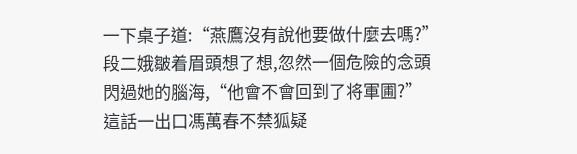一下桌子道:“燕鷹沒有說他要做什麼去嗎?”
段二娥皺着眉頭想了想,忽然一個危險的念頭閃過她的腦海,“他會不會回到了将軍圃?”
這話一出口馮萬春不禁狐疑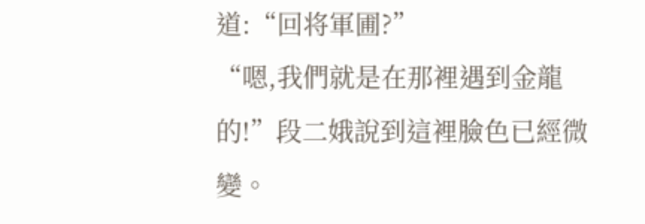道:“回将軍圃?”
“嗯,我們就是在那裡遇到金龍的!”段二娥說到這裡臉色已經微變。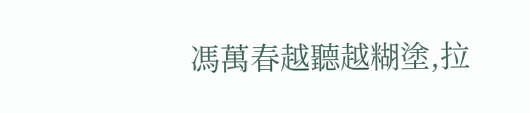馮萬春越聽越糊塗,拉